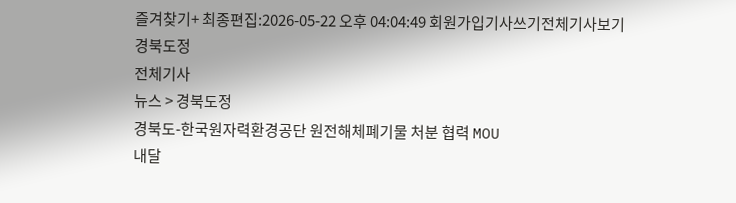즐겨찾기+ 최종편집:2026-05-22 오후 04:04:49 회원가입기사쓰기전체기사보기
경북도정
전체기사
뉴스 > 경북도정
경북도-한국원자력환경공단 원전해체폐기물 처분 협력 MOU
내달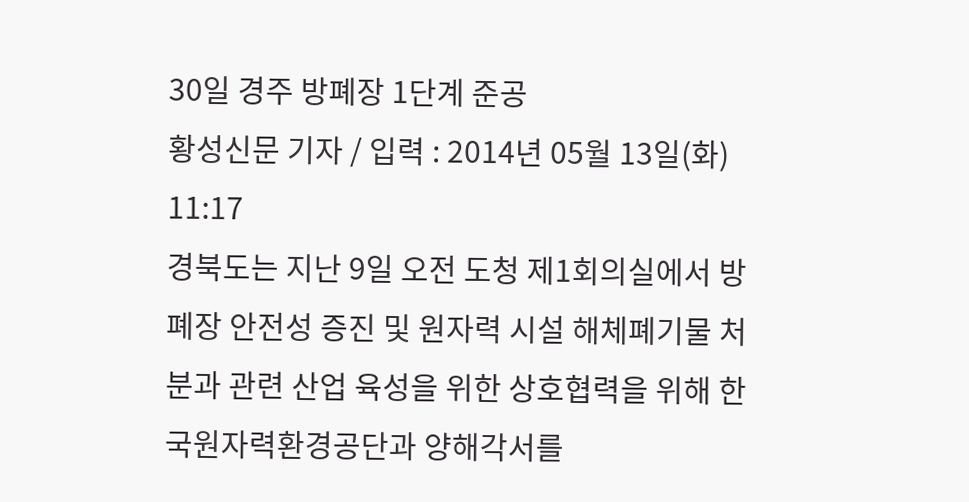30일 경주 방폐장 1단계 준공
황성신문 기자 / 입력 : 2014년 05월 13일(화) 11:17
경북도는 지난 9일 오전 도청 제1회의실에서 방폐장 안전성 증진 및 원자력 시설 해체폐기물 처분과 관련 산업 육성을 위한 상호협력을 위해 한국원자력환경공단과 양해각서를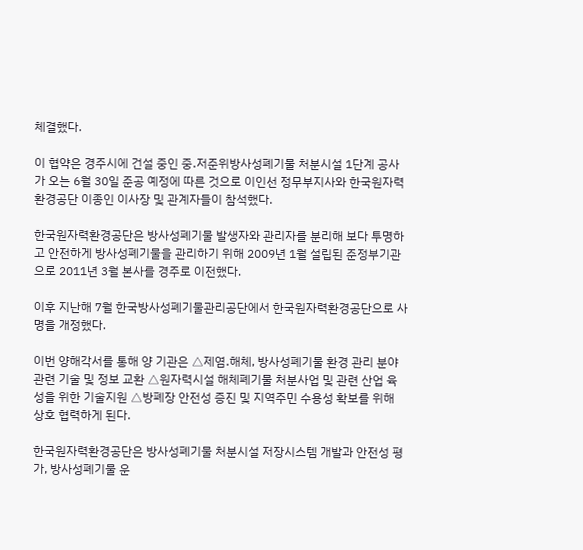체결했다.

이 협약은 경주시에 건설 중인 중․저준위방사성폐기물 처분시설 1단계 공사가 오는 6월 30일 준공 예정에 따른 것으로 이인선 정무부지사와 한국원자력환경공단 이종인 이사장 및 관계자들이 참석했다.

한국원자력환경공단은 방사성폐기물 발생자와 관리자를 분리해 보다 투명하고 안전하게 방사성폐기물을 관리하기 위해 2009년 1월 설립된 준정부기관으로 2011년 3월 본사를 경주로 이전했다.

이후 지난해 7월 한국방사성폐기물관리공단에서 한국원자력환경공단으로 사명을 개정했다.

이번 양해각서를 통해 양 기관은 △제염․해체, 방사성폐기물 환경 관리 분야 관련 기술 및 정보 교환 △원자력시설 해체폐기물 처분사업 및 관련 산업 육성을 위한 기술지원 △방폐장 안전성 증진 및 지역주민 수용성 확보를 위해 상호 협력하게 된다.

한국원자력환경공단은 방사성폐기물 처분시설 저장시스템 개발과 안전성 평가, 방사성폐기물 운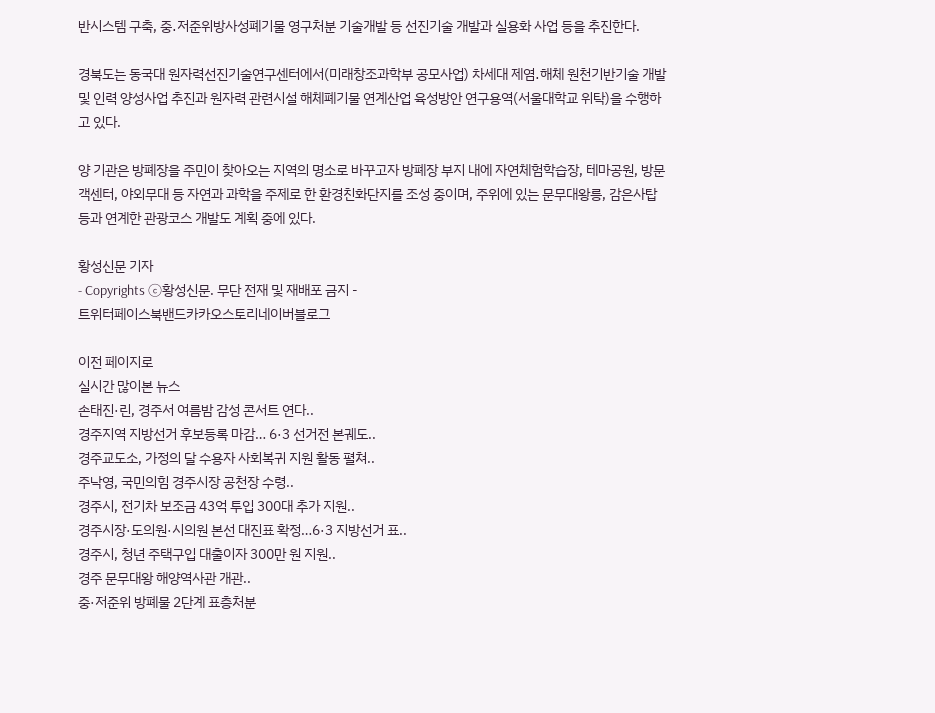반시스템 구축, 중․저준위방사성폐기물 영구처분 기술개발 등 선진기술 개발과 실용화 사업 등을 추진한다.

경북도는 동국대 원자력선진기술연구센터에서(미래창조과학부 공모사업) 차세대 제염․해체 원천기반기술 개발 및 인력 양성사업 추진과 원자력 관련시설 해체폐기물 연계산업 육성방안 연구용역(서울대학교 위탁)을 수행하고 있다.

양 기관은 방폐장을 주민이 찾아오는 지역의 명소로 바꾸고자 방폐장 부지 내에 자연체험학습장, 테마공원, 방문객센터, 야외무대 등 자연과 과학을 주제로 한 환경친화단지를 조성 중이며, 주위에 있는 문무대왕릉, 감은사탑 등과 연계한 관광코스 개발도 계획 중에 있다.

황성신문 기자
- Copyrights ⓒ황성신문. 무단 전재 및 재배포 금지 -
트위터페이스북밴드카카오스토리네이버블로그

이전 페이지로
실시간 많이본 뉴스
손태진·린, 경주서 여름밤 감성 콘서트 연다..
경주지역 지방선거 후보등록 마감… 6·3 선거전 본궤도..
경주교도소, 가정의 달 수용자 사회복귀 지원 활동 펼쳐..
주낙영, 국민의힘 경주시장 공천장 수령..
경주시, 전기차 보조금 43억 투입 300대 추가 지원..
경주시장·도의원·시의원 본선 대진표 확정…6·3 지방선거 표..
경주시, 청년 주택구입 대출이자 300만 원 지원..
경주 문무대왕 해양역사관 개관..
중·저준위 방폐물 2단계 표층처분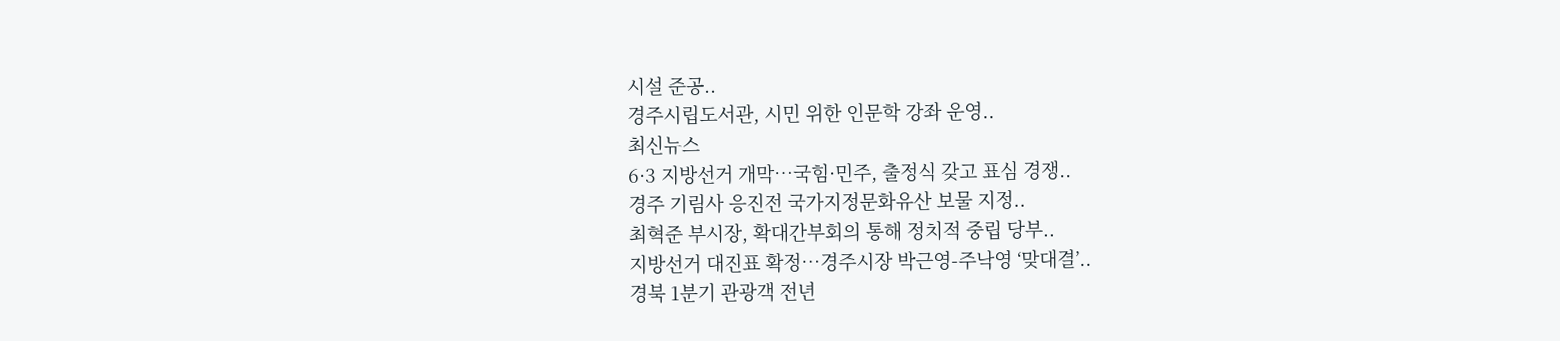시설 준공..
경주시립도서관, 시민 위한 인문학 강좌 운영..
최신뉴스
6·3 지방선거 개막…국힘·민주, 출정식 갖고 표심 경쟁..
경주 기림사 응진전 국가지정문화유산 보물 지정..
최혁준 부시장, 확대간부회의 통해 정치적 중립 당부..
지방선거 대진표 확정…경주시장 박근영-주낙영 ‘맞대결’..
경북 1분기 관광객 전년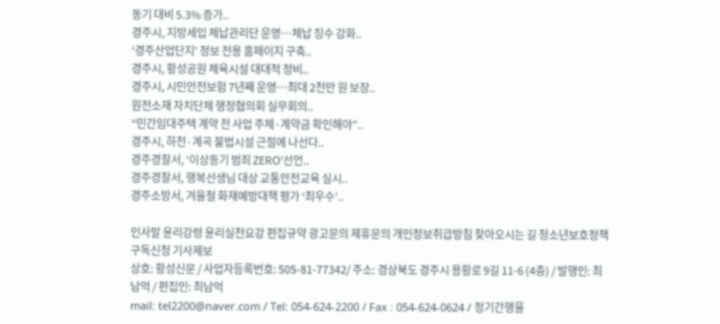동기 대비 5.3% 증가..
경주시, 지방세입 체납관리단 운영…체납 징수 강화..
‘경주산업단지’ 정보 전용 홈페이지 구축..
경주시, 황성공원 체육시설 대대적 정비..
경주시, 시민안전보험 7년째 운영…최대 2천만 원 보장..
원전소재 자치단체 행정협의회 실무회의..
“민간임대주택 계약 전 사업 주체·계약금 확인해야”..
경주시, 하천·계곡 불법시설 근절에 나선다..
경주경찰서, ‘이상동기 범죄 ZERO’선언..
경주경찰서, 행복선생님 대상 교통안전교육 실시..
경주소방서, 겨울철 화재예방대책 평가 ‘최우수’..

인사말 윤리강령 윤리실천요강 편집규약 광고문의 제휴문의 개인정보취급방침 찾아오시는 길 청소년보호정책 구독신청 기사제보
상호: 황성신문 / 사업자등록번호: 505-81-77342/ 주소: 경상북도 경주시 용황로 9길 11-6 (4층) / 발행인: 최남억 / 편집인: 최남억
mail: tel2200@naver.com / Tel: 054-624-2200 / Fax : 054-624-0624 / 정기간행물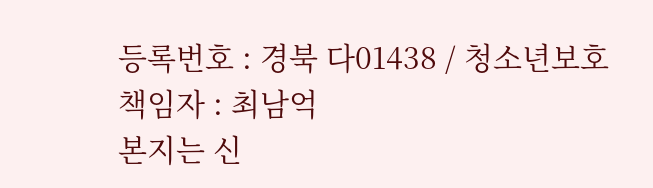등록번호 : 경북 다01438 / 청소년보호책임자 : 최남억
본지는 신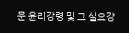문 윤리강령 및 그 실요강